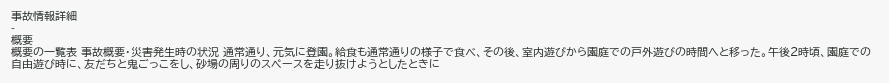事故情報詳細
-
概要
概要の一覧表 事故概要・災害発生時の状況 通常通り、元気に登園。給食も通常通りの様子で食べ、その後、室内遊びから園庭での戸外遊びの時間へと移った。午後2時頃、園庭での自由遊び時に、友だちと鬼ごっこをし、砂場の周りのスペースを走り抜けようとしたときに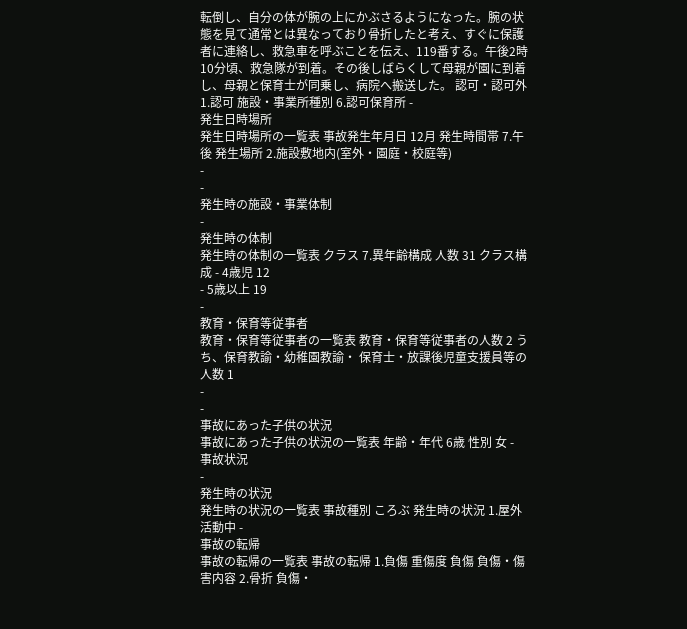転倒し、自分の体が腕の上にかぶさるようになった。腕の状態を見て通常とは異なっており骨折したと考え、すぐに保護者に連絡し、救急車を呼ぶことを伝え、119番する。午後2時10分頃、救急隊が到着。その後しばらくして母親が園に到着し、母親と保育士が同乗し、病院へ搬送した。 認可・認可外 1.認可 施設・事業所種別 6.認可保育所 -
発生日時場所
発生日時場所の一覧表 事故発生年月日 12月 発生時間帯 7.午後 発生場所 2.施設敷地内(室外・園庭・校庭等)
-
-
発生時の施設・事業体制
-
発生時の体制
発生時の体制の一覧表 クラス 7.異年齢構成 人数 31 クラス構成 - 4歳児 12
- 5歳以上 19
-
教育・保育等従事者
教育・保育等従事者の一覧表 教育・保育等従事者の人数 2 うち、保育教諭・幼稚園教諭・ 保育士・放課後児童支援員等の 人数 1
-
-
事故にあった子供の状況
事故にあった子供の状況の一覧表 年齢・年代 6歳 性別 女 -
事故状況
-
発生時の状況
発生時の状況の一覧表 事故種別 ころぶ 発生時の状況 1.屋外活動中 -
事故の転帰
事故の転帰の一覧表 事故の転帰 1.負傷 重傷度 負傷 負傷・傷害内容 2.骨折 負傷・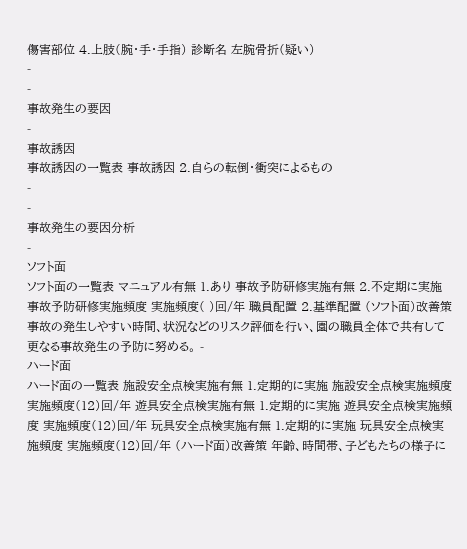傷害部位 4.上肢(腕・手・手指) 診断名 左腕骨折(疑い)
-
-
事故発生の要因
-
事故誘因
事故誘因の一覧表 事故誘因 2.自らの転倒・衝突によるもの
-
-
事故発生の要因分析
-
ソフト面
ソフト面の一覧表 マニュアル有無 1.あり 事故予防研修実施有無 2.不定期に実施 事故予防研修実施頻度 実施頻度( )回/年 職員配置 2.基準配置 (ソフト面)改善策 事故の発生しやすい時間、状況などのリスク評価を行い、園の職員全体で共有して更なる事故発生の予防に努める。 -
ハード面
ハード面の一覧表 施設安全点検実施有無 1.定期的に実施 施設安全点検実施頻度 実施頻度(12)回/年 遊具安全点検実施有無 1.定期的に実施 遊具安全点検実施頻度 実施頻度(12)回/年 玩具安全点検実施有無 1.定期的に実施 玩具安全点検実施頻度 実施頻度(12)回/年 (ハード面)改善策 年齢、時間帯、子どもたちの様子に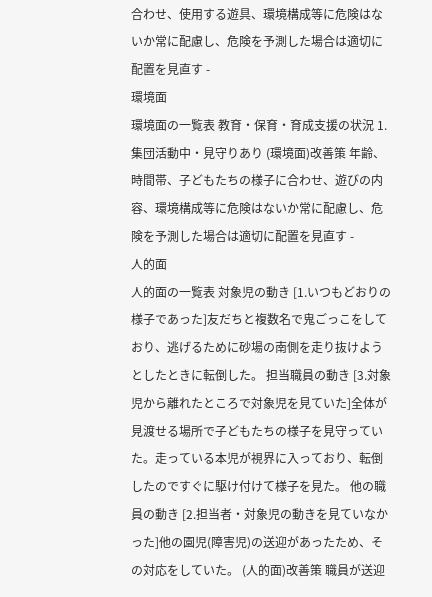合わせ、使用する遊具、環境構成等に危険はないか常に配慮し、危険を予測した場合は適切に配置を見直す -
環境面
環境面の一覧表 教育・保育・育成支援の状況 1.集団活動中・見守りあり (環境面)改善策 年齢、時間帯、子どもたちの様子に合わせ、遊びの内容、環境構成等に危険はないか常に配慮し、危険を予測した場合は適切に配置を見直す -
人的面
人的面の一覧表 対象児の動き [1.いつもどおりの様子であった]友だちと複数名で鬼ごっこをしており、逃げるために砂場の南側を走り抜けようとしたときに転倒した。 担当職員の動き [3.対象児から離れたところで対象児を見ていた]全体が見渡せる場所で子どもたちの様子を見守っていた。走っている本児が視界に入っており、転倒したのですぐに駆け付けて様子を見た。 他の職員の動き [2.担当者・対象児の動きを見ていなかった]他の園児(障害児)の送迎があったため、その対応をしていた。 (人的面)改善策 職員が送迎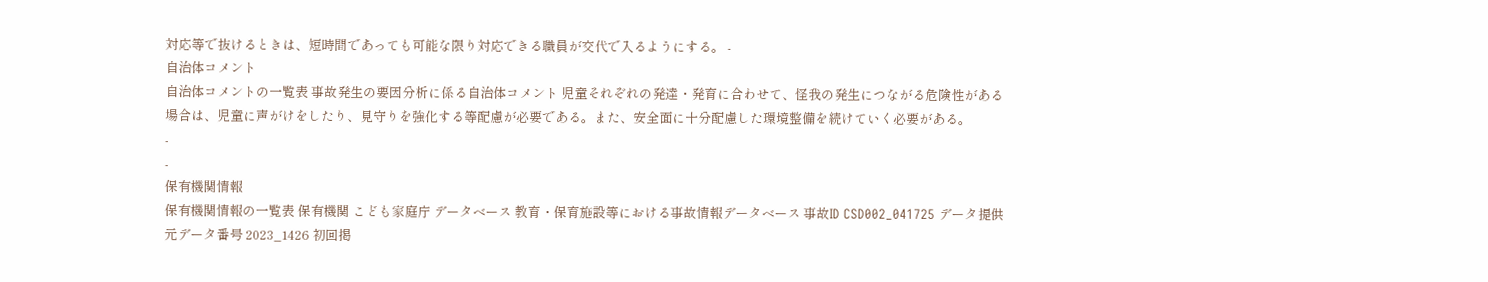対応等で抜けるときは、短時間であっても可能な限り対応できる職員が交代で入るようにする。 -
自治体コメント
自治体コメントの一覧表 事故発生の要因分析に係る自治体コメント 児童それぞれの発達・発育に合わせて、怪我の発生につながる危険性がある場合は、児童に声がけをしたり、見守りを強化する等配慮が必要である。また、安全面に十分配慮した環境整備を続けていく必要がある。
-
-
保有機関情報
保有機関情報の一覧表 保有機関 こども家庭庁 データベース 教育・保育施設等における事故情報データベース 事故ID CSD002_041725 データ提供元データ番号 2023_1426 初回掲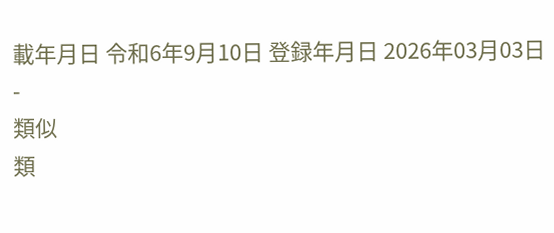載年月日 令和6年9月10日 登録年月日 2026年03月03日 -
類似
類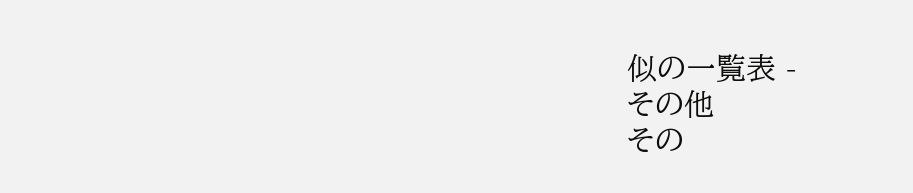似の一覧表 -
その他
その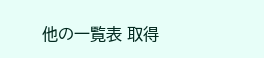他の一覧表 取得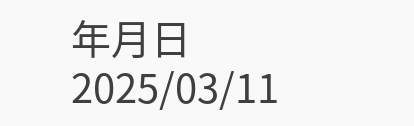年月日 2025/03/11